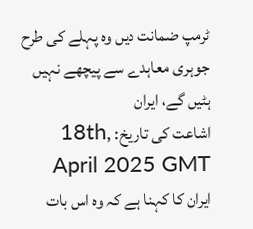ٹرمپ ضمانت دیں وہ پہلے کی طرح جوہری معاہدے سے پیچھے نہیں ہٹیں گے، ایران
اشاعت کی تاریخ: 18th, April 2025 GMT
ایران کا کہنا ہے کہ وہ اس بات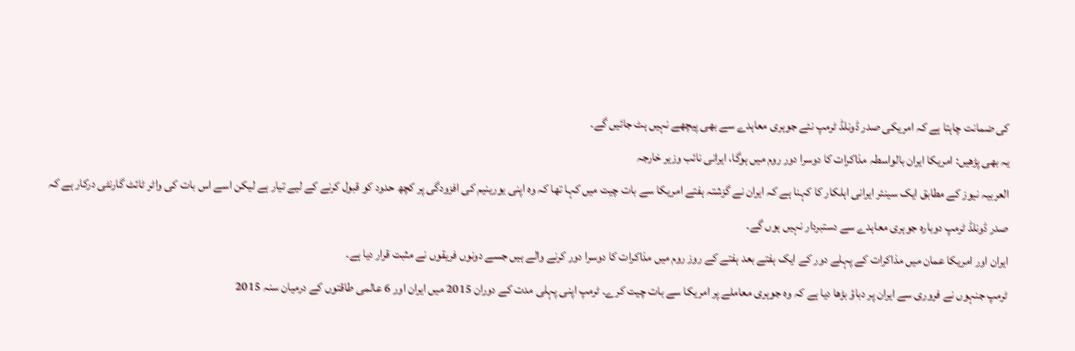کی ضمانت چاہتا ہے کہ امریکی صدر ڈونلڈ ٹرمپ نئے جوہری معاہدے سے بھی پیچھے نہیں ہٹ جائیں گے۔
یہ بھی پڑھیں: امریکا ایران بالواسطہ مذاکرات کا دوسرا دور روم میں ہوگا، ایرانی نائب وزیر خارجہ
العربیہ نیوز کے مطابق ایک سینئر ایرانی اہلکار کا کہنا ہے کہ ایران نے گزشتہ ہفتے امریکا سے بات چیت میں کہا تھا کہ وہ اپنی یورینیم کی افزودگی پر کچھ حدود کو قبول کرنے کے لیے تیار ہے لیکن اسے اس بات کی واٹر ٹائٹ گارنٹی درکار ہے کہ صدر ڈونلڈ ٹرمپ دوبارہ جوہری معاہدے سے دستبردار نہیں ہوں گے۔
ایران اور امریکا عمان میں مذاکرات کے پہلے دور کے ایک ہفتے بعد ہفتے کے روز روم میں مذاکرات کا دوسرا دور کرنے والے ہیں جسے دونوں فریقوں نے مثبت قرار دیا ہے۔
ٹرمپ جنہوں نے فروری سے ایران پر دباؤ بڑھا دیا ہے کہ وہ جوہری معاملے پر امریکا سے بات چیت کرے۔ ٹرمپ اپنی پہلی مدت کے دوران 2015 میں ایران اور 6 عالمی طاقتوں کے درمیان سنہ 2015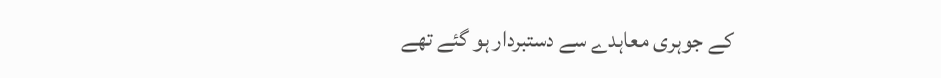کے جوہری معاہدے سے دستبردار ہو گئے تھے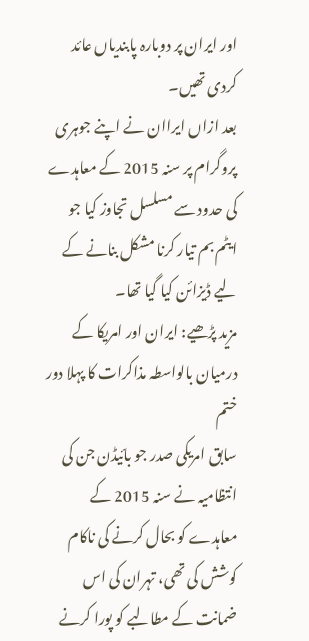اور ایران پر دوبارہ پابندیاں عائد کردی تھیں۔
بعد ازاں ایراان نے اپنے جوہری پروگرام پر سنہ 2015 کے معاہدے کی حدود سے مسلسل تجاوز کیا جو ایٹم بم تیار کرنا مشکل بنانے کے لیے ڈیزائن کیا گیا تھا۔
مزید پڑھیے: ایران اور امریکا کے درمیان بالواسطہ مذاکرات کا پہلا دور ختم
سابق امریکی صدر جو بائیڈن جن کی انتظامیہ نے سنہ 2015 کے معاہدے کو بحال کرنے کی ناکام کوشش کی تھی، تہران کی اس ضمانت کے مطالبے کو پورا کرنے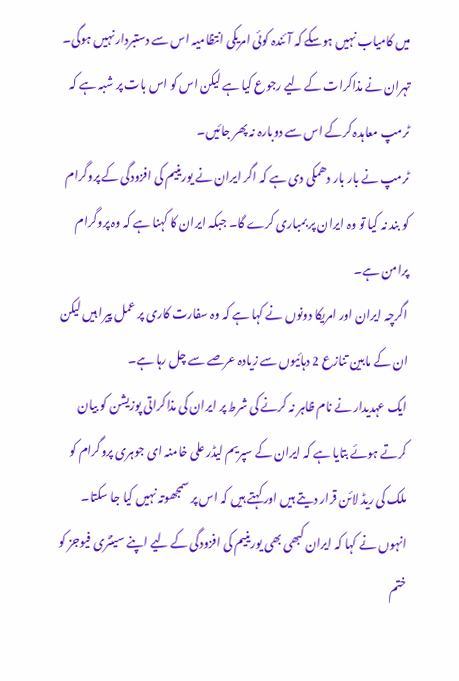میں کامیاب نہیں ہوسکے کہ آئندہ کوئی امریکی انتظامیہ اس سے دستبردار نہیں ہوگی۔
تہران نے مذاکرات کے لیے رجوع کیا ہے لیکن اس کو اس بات پر شبہ ہے کہ ٹرمپ معاہدہ کرکے اس سے دوبارہ نہ پھر جائیں۔
ٹرمپ نے بار بار دھمکی دی ہے کہ اگر ایران نے یورینیم کی افزودگی کے پروگرام کو بند نہ کیا تو وہ ایران پر بمباری کرے گا۔ جبکہ ایران کا کہنا ہے کہ وہ پروگرام پرامن ہے۔
اگرچہ ایران اور امریکا دونوں نے کہا ہے کہ وہ سفارت کاری پر عمل پیرا ہیں لیکن ان کے مابین تنازع 2 دہائیوں سے زیادہ عرصے سے چل رہا ہے۔
ایک عہدیدار نے نام ظاہر نہ کرنے کی شرط پر ایران کی مذاکراتی پوزیشن کو بیان کرتے ہوئے بتایا ہے کہ ایران کے سپریم لیڈر علی خامنہ ای جوہری پروگرام کو ملک کی ریڈ لائن قرار دیتے ہیں اور کہتے ہیں کہ اس پر سمجھوتہ نہیں کیا جا سکتا۔
انہوں نے کہا کہ ایران کبھی بھی یورینیم کی افزودگی کے لیے اپنے سینٹری فیوجز کو ختم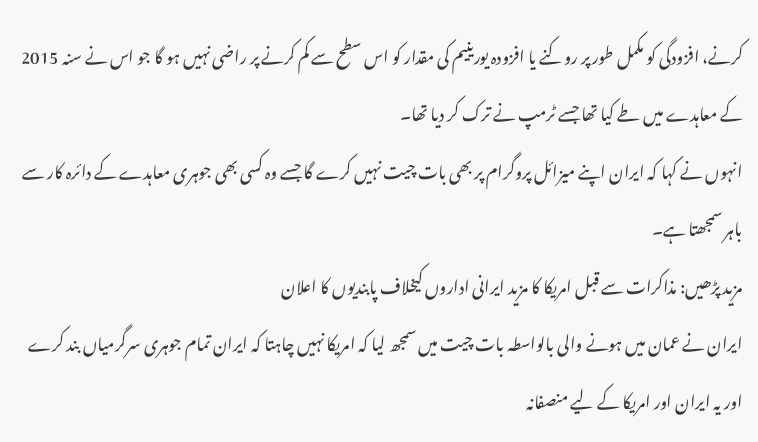کرنے، افزودگی کو مکمل طور پر روکنے یا افزودہ یورینیم کی مقدار کو اس سطح سے کم کرنے پر راضی نہیں ہو گا جو اس نے سنہ 2015 کے معاہدے میں طے کیا تھا جسے ٹرمپ نے ترک کر دیا تھا۔
انہوں نے کہا کہ ایران اپنے میزائل پروگرام پر بھی بات چیت نہیں کرے گا جسے وہ کسی بھی جوہری معاہدے کے دائرہ کار سے باہر سمجھتا ہے۔
مزید پڑھیں: مذاکرات سے قبل امریکا کا مزید ایرانی اداروں کیخلاف پابندیوں کا اعلان
ایران نے عمان میں ہونے والی بالواسطہ بات چیت میں سمجھ لیا کہ امریکا نہیں چاہتا کہ ایران تمام جوہری سرگرمیاں بند کرے اور یہ ایران اور امریکا کے لیے منصفانہ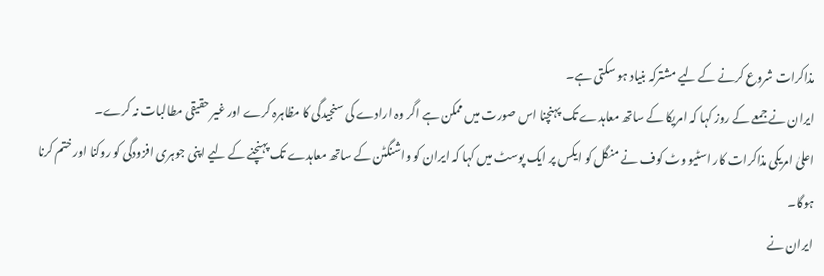مذاکرات شروع کرنے کے لیے مشترکہ بنیاد ہو سکتی ہے۔
ایران نے جمعے کے روز کہا کہ امریکا کے ساتھ معاہدے تک پہنچنا اس صورت میں ممکن ہے اگر وہ ارادے کی سنجیدگی کا مظاہرہ کرے اور غیر حقیقی مطالبات نہ کرے۔
اعلیٰ امریکی مذاکرات کار اسٹیو وٹ کوف نے منگل کو ایکس پر ایک پوسٹ میں کہا کہ ایران کو واشنگٹن کے ساتھ معاہدے تک پہنچنے کے لیے اپنی جوہری افزودگی کو روکنا اور ختم کرنا ہوگا۔
ایران نے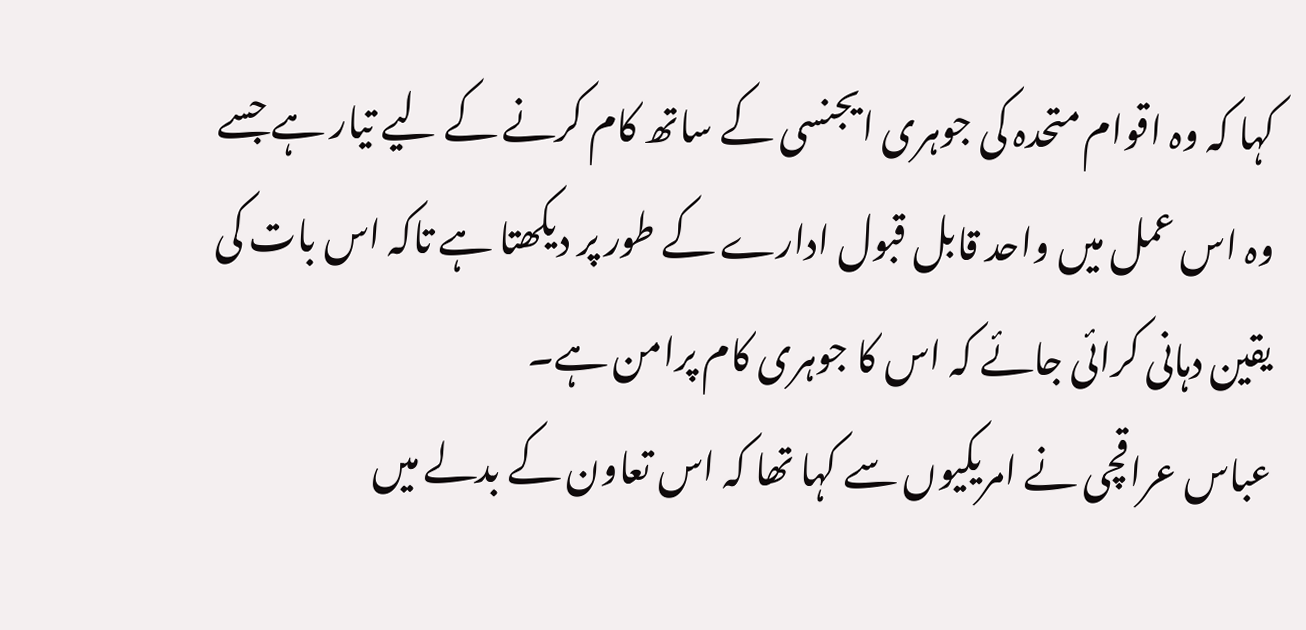کہا کہ وہ اقوام متحدہ کی جوہری ایجنسی کے ساتھ کام کرنے کے لیے تیار ہے جسے وہ اس عمل میں واحد قابل قبول ادارے کے طور پر دیکھتا ہے تاکہ اس بات کی یقین دہانی کرائی جائے کہ اس کا جوہری کام پرامن ہے۔
عباس عراقچی نے امریکیوں سے کہا تھا کہ اس تعاون کے بدلے میں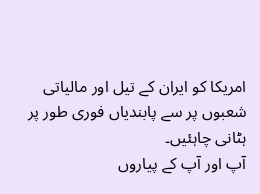امریکا کو ایران کے تیل اور مالیاتی شعبوں پر سے پابندیاں فوری طور پر ہٹانی چاہئیں۔
آپ اور آپ کے پیاروں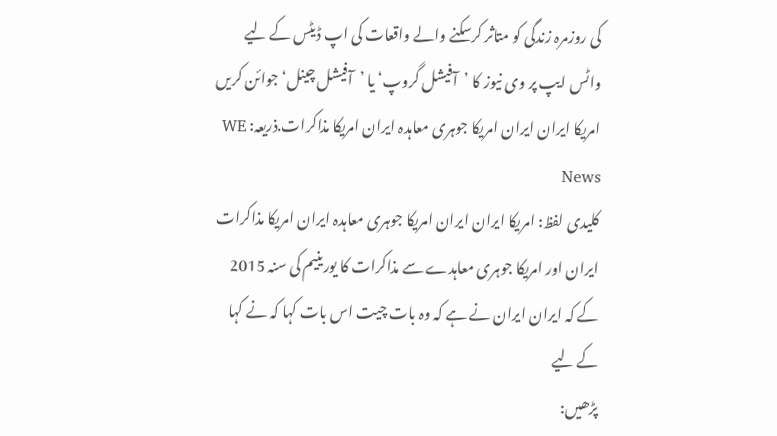کی روزمرہ زندگی کو متاثر کرسکنے والے واقعات کی اپ ڈیٹس کے لیے واٹس ایپ پر وی نیوز کا ’آفیشل گروپ‘ یا ’آفیشل چینل‘ جوائن کریں
امریکا ایران ایران امریکا جوہری معاہدہ ایران امریکا مذاکرات.ذریعہ: WE News
کلیدی لفظ: امریکا ایران ایران امریکا جوہری معاہدہ ایران امریکا مذاکرات ایران اور امریکا جوہری معاہدے سے مذاکرات کا یورینیم کی سنہ 2015 کے کہ ایران ایران نے ہے کہ وہ بات چیت اس بات کہا کہ نے کہا کے لیے
پڑھیں: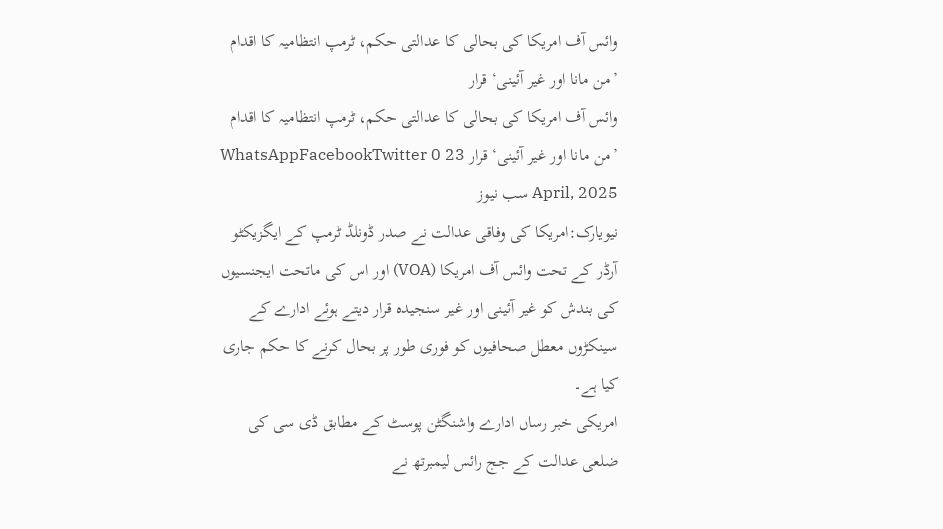وائس آف امریکا کی بحالی کا عدالتی حکم، ٹرمپ انتظامیہ کا اقدام ’من مانا اور غیر آئینی‘ قرار
وائس آف امریکا کی بحالی کا عدالتی حکم، ٹرمپ انتظامیہ کا اقدام ’من مانا اور غیر آئینی‘ قرار WhatsAppFacebookTwitter 0 23 April, 2025 سب نیوز
نیویارک:امریکا کی وفاقی عدالت نے صدر ڈونلڈ ٹرمپ کے ایگزیکٹو آرڈر کے تحت وائس آف امریکا (VOA) اور اس کی ماتحت ایجنسیوں کی بندش کو غیر آئینی اور غیر سنجیدہ قرار دیتے ہوئے ادارے کے سینکڑوں معطل صحافیوں کو فوری طور پر بحال کرنے کا حکم جاری کیا ہے۔
امریکی خبر رساں ادارے واشنگٹن پوسٹ کے مطابق ڈی سی کی ضلعی عدالت کے جج رائس لیمبرتھ نے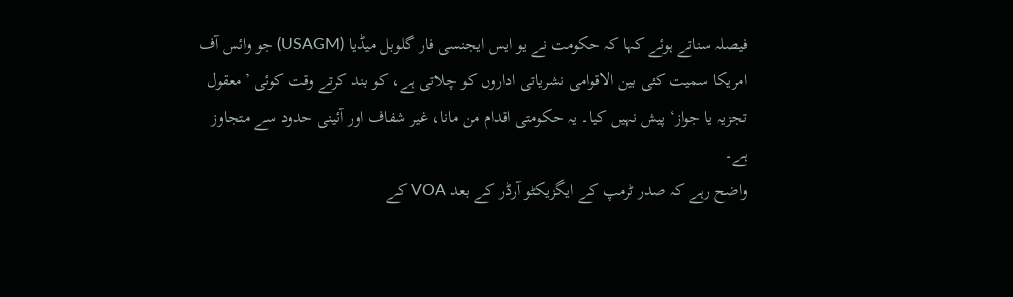فیصلہ سناتے ہوئے کہا کہ حکومت نے یو ایس ایجنسی فار گلوبل میڈیا (USAGM) جو وائس آف امریکا سمیت کئی بین الاقوامی نشریاتی اداروں کو چلاتی ہے، کو بند کرتے وقت کوئی ’معقول تجزیہ یا جواز‘ پیش نہیں کیا۔ یہ حکومتی اقدام من مانا، غیر شفاف اور آئینی حدود سے متجاوز ہے۔
واضح رہے کہ صدر ٹرمپ کے ایگزیکٹو آرڈر کے بعد VOA کے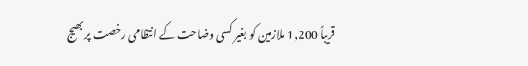قریباً 1,200 ملازمین کو بغیر کسی وضاحت کے انتظامی رخصت پر بھیج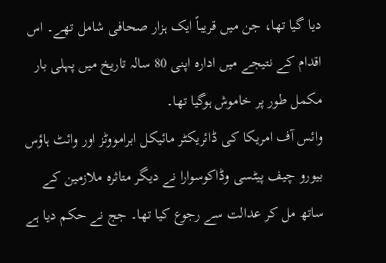دیا گیا تھا، جن میں قریباً ایک ہزار صحافی شامل تھے۔ اس اقدام کے نتیجے میں ادارہ اپنی 80 سالہ تاریخ میں پہلی بار مکمل طور پر خاموش ہوگیا تھا۔
وائس آف امریکا کی ڈائریکٹر مائیکل ابرامووٹز اور وائٹ ہاؤس بیورو چیف پیٹسی وڈاکوسوارا نے دیگر متاثرہ ملازمین کے ساتھ مل کر عدالت سے رجوع کیا تھا۔ جج نے حکم دیا ہے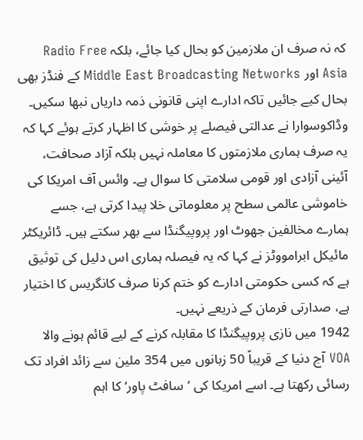کہ نہ صرف ان ملازمین کو بحال کیا جائے، بلکہ Radio Free Asia اور Middle East Broadcasting Networks کے فنڈز بھی بحال کیے جائیں تاکہ ادارے اپنی قانونی ذمہ داریاں نبھا سکیں۔
وڈاکوسوارا نے عدالتی فیصلے پر خوشی کا اظہار کرتے ہوئے کہا کہ یہ صرف ہماری ملازمتوں کا معاملہ نہیں بلکہ آزاد صحافت، آئینی آزادی اور قومی سلامتی کا سوال ہے۔ وائس آف امریکا کی خاموشی عالمی سطح پر معلوماتی خلا پیدا کرتی ہے، جسے ہمارے مخالفین جھوٹ اور پروپیگنڈا سے بھر سکتے ہیں۔ ڈائریکٹر مائیکل ابرامووٹز نے کہا کہ یہ فیصلہ ہماری اس دلیل کی توثیق ہے کہ کسی حکومتی ادارے کو ختم کرنا صرف کانگریس کا اختیار ہے، صدارتی فرمان کے ذریعے نہیں۔
1942 میں نازی پروپیگنڈا کا مقابلہ کرنے کے لیے قائم ہونے والا VOA آج دنیا کے قریباً 50 زبانوں میں 354 ملین سے زائد افراد تک رسائی رکھتا ہے۔ اسے امریکا کی ’سافٹ پاور‘ کا اہم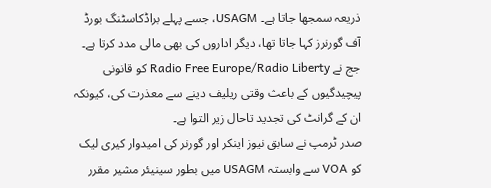ذریعہ سمجھا جاتا ہے۔ USAGM، جسے پہلے براڈکاسٹنگ بورڈ آف گورنرز کہا جاتا تھا، دیگر اداروں کی بھی مالی مدد کرتا ہے۔ جج نے Radio Free Europe/Radio Liberty کو قانونی پیچیدگیوں کے باعث وقتی ریلیف دینے سے معذرت کی، کیونکہ ان کے گرانٹ کی تجدید تاحال زیر التوا ہے۔
صدر ٹرمپ نے سابق نیوز اینکر اور گورنر کی امیدوار کیری لیک کو VOA سے وابستہ USAGM میں بطور سینیئر مشیر مقرر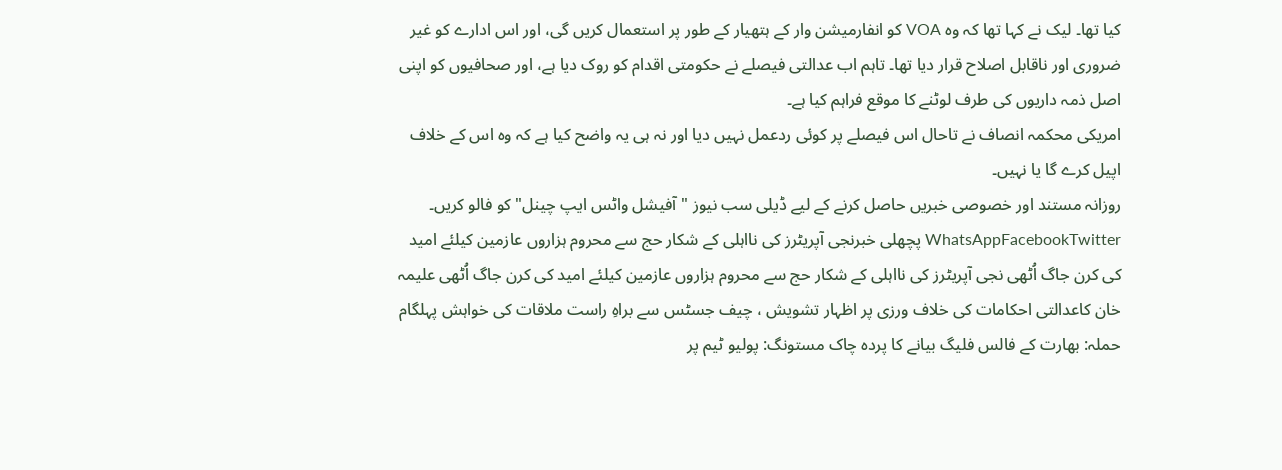کیا تھا۔ لیک نے کہا تھا کہ وہ VOA کو انفارمیشن وار کے ہتھیار کے طور پر استعمال کریں گی، اور اس ادارے کو غیر ضروری اور ناقابل اصلاح قرار دیا تھا۔ تاہم اب عدالتی فیصلے نے حکومتی اقدام کو روک دیا ہے، اور صحافیوں کو اپنی اصل ذمہ داریوں کی طرف لوٹنے کا موقع فراہم کیا ہے۔
امریکی محکمہ انصاف نے تاحال اس فیصلے پر کوئی ردعمل نہیں دیا اور نہ ہی یہ واضح کیا ہے کہ وہ اس کے خلاف اپیل کرے گا یا نہیں۔
روزانہ مستند اور خصوصی خبریں حاصل کرنے کے لیے ڈیلی سب نیوز "آفیشل واٹس ایپ چینل" کو فالو کریں۔
WhatsAppFacebookTwitter پچھلی خبرنجی آپریٹرز کی نااہلی کے شکار حج سے محروم ہزاروں عازمین کیلئے امید کی کرن جاگ اُٹھی نجی آپریٹرز کی نااہلی کے شکار حج سے محروم ہزاروں عازمین کیلئے امید کی کرن جاگ اُٹھی علیمہ خان کاعدالتی احکامات کی خلاف ورزی پر اظہار تشویش ، چیف جسٹس سے براہِ راست ملاقات کی خواہش پہلگام حملہ: بھارت کے فالس فلیگ بیانے کا پردہ چاک مستونگ: پولیو ٹیم پر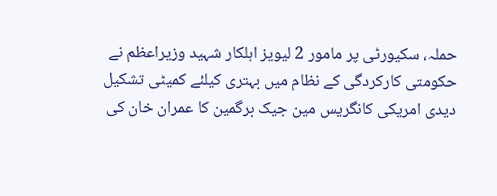حملہ، سکیورٹی پر مامور 2 لیویز اہلکار شہید وزیراعظم نے حکومتی کارکردگی کے نظام میں بہتری کیلئے کمیٹی تشکیل دیدی امریکی کانگریس مین جیک برگمین کا عمران خان کی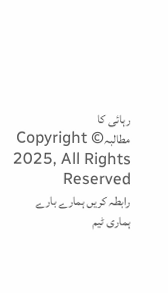رہائی کا مطالبہCopyright © 2025, All Rights Reserved
رابطہ کریں ہمارے بارے ہماری ٹیم